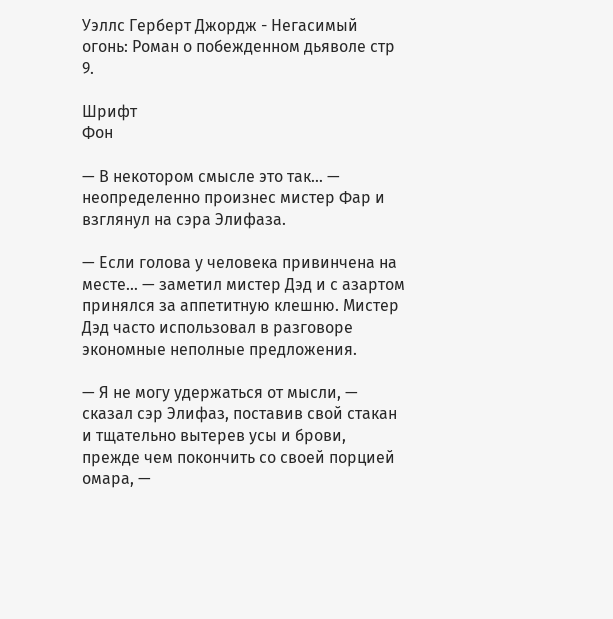Уэллс Герберт Джордж - Негасимый огонь: Роман о побежденном дьяволе стр 9.

Шрифт
Фон

— В некотором смысле это так… — неопределенно произнес мистер Фар и взглянул на сэра Элифаза.

— Если голова у человека привинчена на месте… — заметил мистер Дэд и с азартом принялся за аппетитную клешню. Мистер Дэд часто использовал в разговоре экономные неполные предложения.

— Я не могу удержаться от мысли, — сказал сэр Элифаз, поставив свой стакан и тщательно вытерев усы и брови, прежде чем покончить со своей порцией омара, —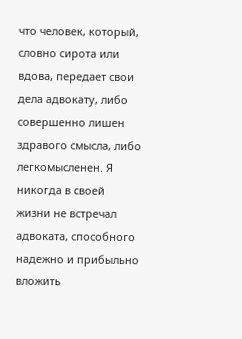что человек, который, словно сирота или вдова, передает свои дела адвокату, либо совершенно лишен здравого смысла, либо легкомысленен. Я никогда в своей жизни не встречал адвоката, способного надежно и прибыльно вложить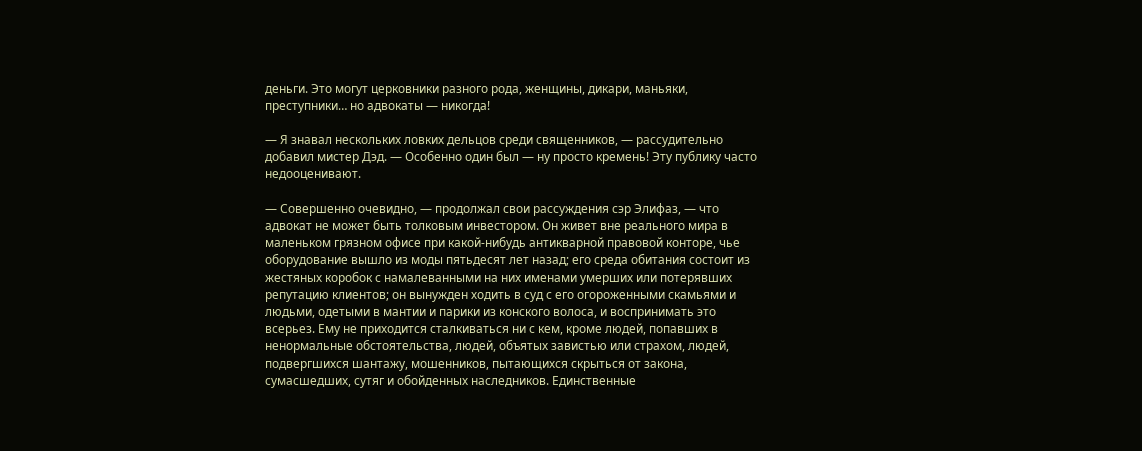деньги. Это могут церковники разного рода, женщины, дикари, маньяки, преступники… но адвокаты — никогда!

— Я знавал нескольких ловких дельцов среди священников, — рассудительно добавил мистер Дэд. — Особенно один был — ну просто кремень! Эту публику часто недооценивают.

— Совершенно очевидно, — продолжал свои рассуждения сэр Элифаз, — что адвокат не может быть толковым инвестором. Он живет вне реального мира в маленьком грязном офисе при какой-нибудь антикварной правовой конторе, чье оборудование вышло из моды пятьдесят лет назад; его среда обитания состоит из жестяных коробок с намалеванными на них именами умерших или потерявших репутацию клиентов; он вынужден ходить в суд с его огороженными скамьями и людьми, одетыми в мантии и парики из конского волоса, и воспринимать это всерьез. Ему не приходится сталкиваться ни с кем, кроме людей, попавших в ненормальные обстоятельства, людей, объятых завистью или страхом, людей, подвергшихся шантажу, мошенников, пытающихся скрыться от закона, сумасшедших, сутяг и обойденных наследников. Единственные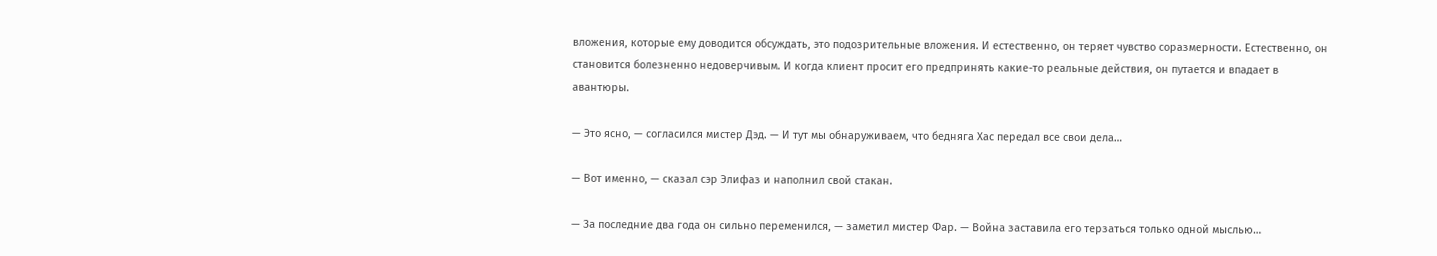вложения, которые ему доводится обсуждать, это подозрительные вложения. И естественно, он теряет чувство соразмерности. Естественно, он становится болезненно недоверчивым. И когда клиент просит его предпринять какие-то реальные действия, он путается и впадает в авантюры.

— Это ясно, — согласился мистер Дэд. — И тут мы обнаруживаем, что бедняга Хас передал все свои дела…

— Вот именно, — сказал сэр Элифаз и наполнил свой стакан.

— За последние два года он сильно переменился, — заметил мистер Фар. — Война заставила его терзаться только одной мыслью…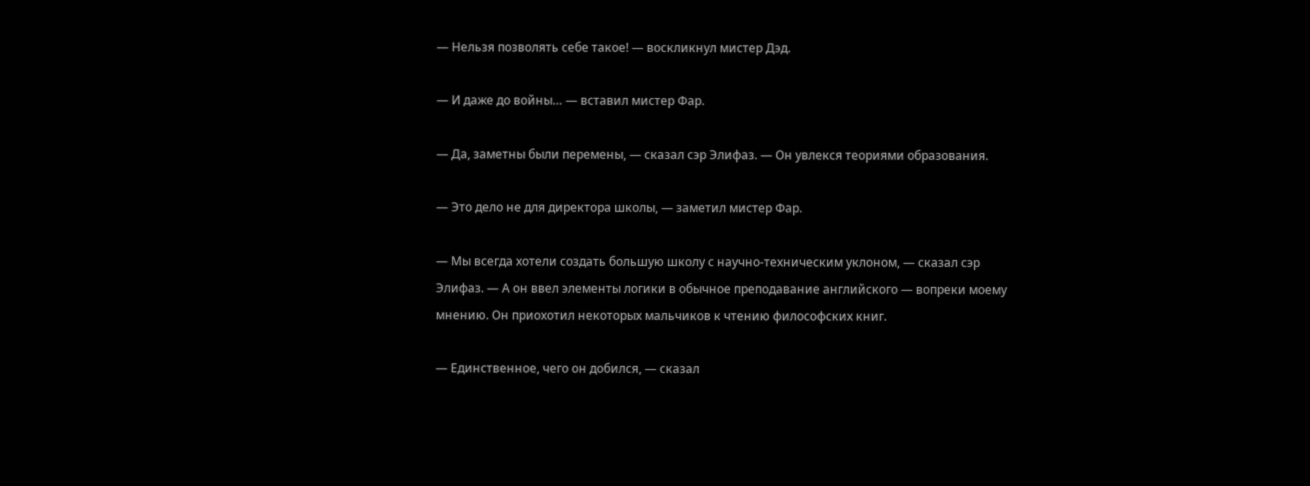— Нельзя позволять себе такое! — воскликнул мистер Дэд.

— И даже до войны… — вставил мистер Фар.

— Да, заметны были перемены, — сказал сэр Элифаз. — Он увлекся теориями образования.

— Это дело не для директора школы, — заметил мистер Фар.

— Мы всегда хотели создать большую школу с научно-техническим уклоном, — сказал сэр Элифаз. — А он ввел элементы логики в обычное преподавание английского — вопреки моему мнению. Он приохотил некоторых мальчиков к чтению философских книг.

— Единственное, чего он добился, — сказал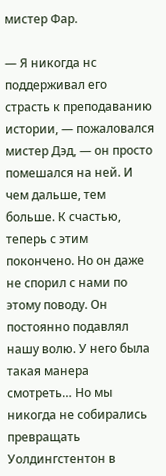мистер Фар.

— Я никогда нс поддерживал его страсть к преподаванию истории, — пожаловался мистер Дэд, — он просто помешался на ней. И чем дальше, тем больше. К счастью, теперь с этим покончено. Но он даже не спорил с нами по этому поводу. Он постоянно подавлял нашу волю. У него была такая манера смотреть… Но мы никогда не собирались превращать Уолдингстентон в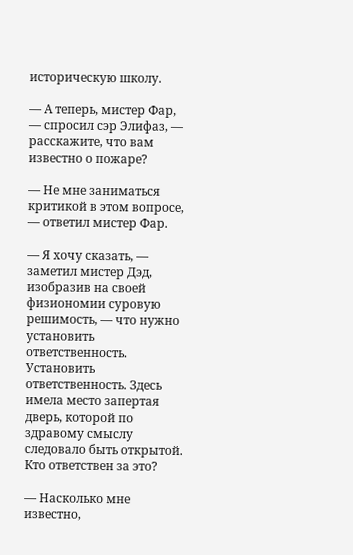историческую школу.

— А теперь, мистер Фар, — спросил сэр Элифаз, — расскажите, что вам известно о пожаре?

— Не мне заниматься критикой в этом вопросе, — ответил мистер Фар.

— Я хочу сказать, — заметил мистер Дэд, изобразив на своей физиономии суровую решимость, — что нужно установить ответственность. Установить ответственность. Здесь имела место запертая дверь, которой по здравому смыслу следовало быть открытой. Кто ответствен за это?

— Насколько мне известно,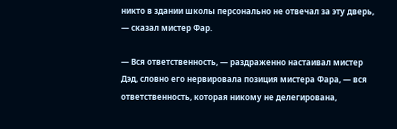никто в здании школы персонально не отвечал за эту дверь, — сказал мистер Фар.

— Вся ответственность, — раздраженно настаивал мистер Дэд, словно его нервировала позиция мистера Фара, — вся ответственность, которая никому не делегирована,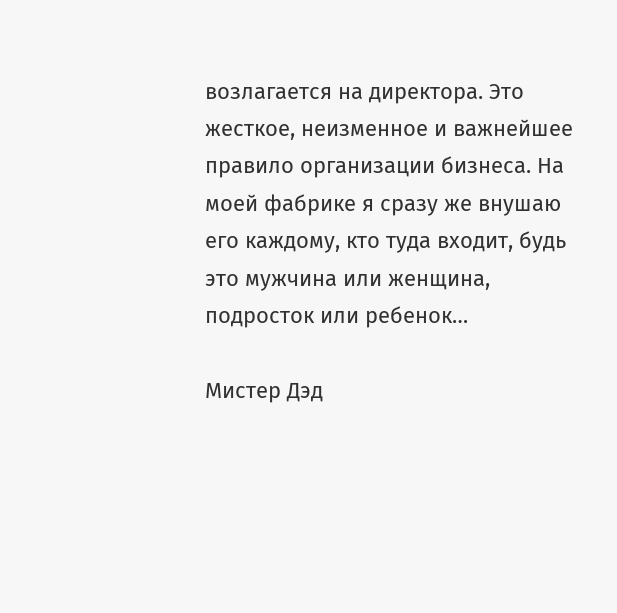возлагается на директора. Это жесткое, неизменное и важнейшее правило организации бизнеса. На моей фабрике я сразу же внушаю его каждому, кто туда входит, будь это мужчина или женщина, подросток или ребенок…

Мистер Дэд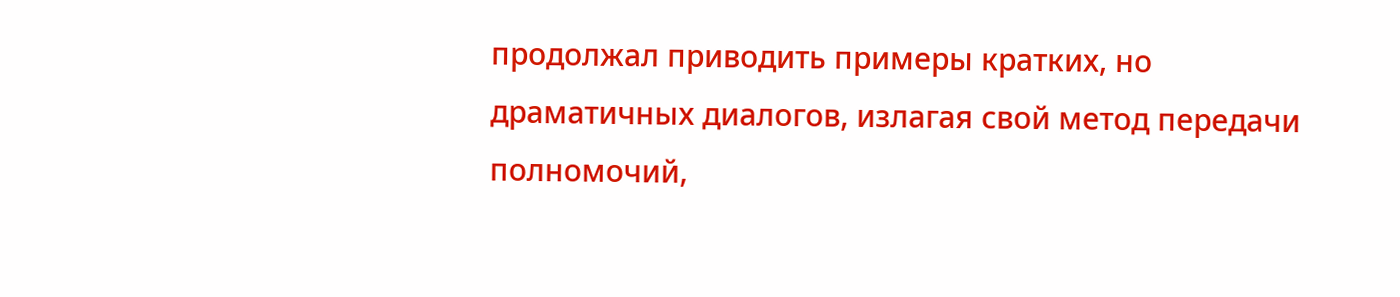продолжал приводить примеры кратких, но драматичных диалогов, излагая свой метод передачи полномочий,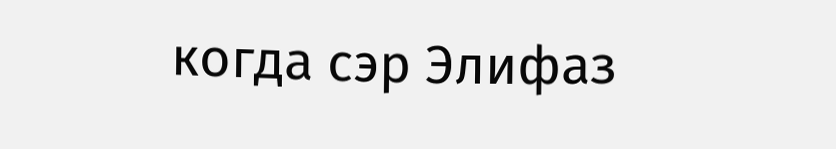когда сэр Элифаз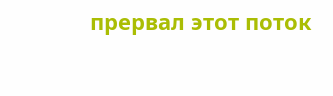прервал этот поток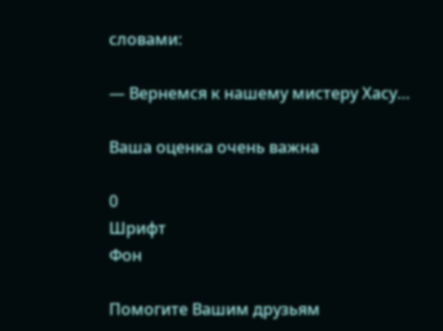словами:

— Вернемся к нашему мистеру Хасу…

Ваша оценка очень важна

0
Шрифт
Фон

Помогите Вашим друзьям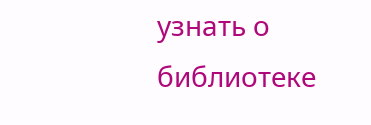узнать о библиотеке